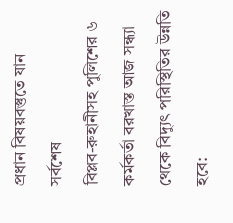প্রধান বিষয়বস্তুতে যান
সর্বশেষ
বিপ্লব-রুহানীসহ পুলিশের ৬ কর্মকর্তা বরখাস্ত আজ সন্ধ্যা থেকে বিদ্যুৎ পরিস্থিতির উন্নতি হবে: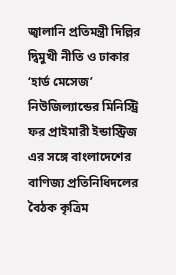জ্বালানি প্রতিমন্ত্রী দিল্লির দ্বিমুখী নীতি ও ঢাকার ‘হার্ড মেসেজ’ নিউজিল্যান্ডের মিনিস্ট্রি ফর প্রাইমারী ইন্ডাস্ট্রিজ এর সঙ্গে বাংলাদেশের বাণিজ্য প্রতিনিধিদলের বৈঠক কৃত্রিম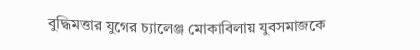বুদ্ধিমত্তার যুগের চ্যালেঞ্জ মোকাবিলায় যুবসমাজকে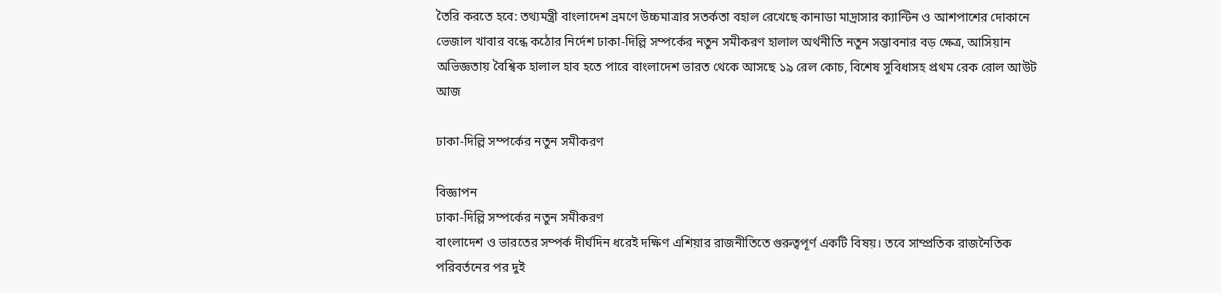তৈরি করতে হবে: তথ্যমন্ত্রী বাংলাদেশ ভ্রমণে উচ্চমাত্রার সতর্কতা বহাল রেখেছে কানাডা মাদ্রাসার ক্যান্টিন ও আশপাশের দোকানে ভেজাল খাবার বন্ধে কঠোর নির্দেশ ঢাকা-দিল্লি সম্পর্কের নতুন সমীকরণ হালাল অর্থনীতি নতুন সম্ভাবনার বড় ক্ষেত্র, আসিয়ান অভিজ্ঞতায় বৈশ্বিক হালাল হাব হতে পারে বাংলাদেশ ভারত থেকে আসছে ১৯ রেল কোচ, বিশেষ সুবিধাসহ প্রথম রেক রোল আউট আজ

ঢাকা-দিল্লি সম্পর্কের নতুন সমীকরণ

বিজ্ঞাপন
ঢাকা-দিল্লি সম্পর্কের নতুন সমীকরণ
বাংলাদেশ ও ভারতের সম্পর্ক দীর্ঘদিন ধরেই দক্ষিণ এশিয়ার রাজনীতিতে গুরুত্বপূর্ণ একটি বিষয়। তবে সাম্প্রতিক রাজনৈতিক পরিবর্তনের পর দুই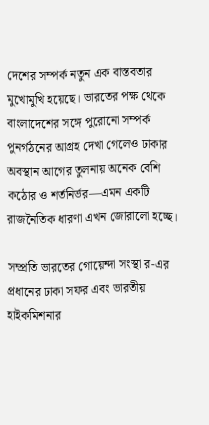দেশের সম্পর্ক নতুন এক বাস্তবতার মুখোমুখি হয়েছে। ভারতের পক্ষ থেকে বাংলাদেশের সঙ্গে পুরোনো সম্পর্ক পুনর্গঠনের আগ্রহ দেখা গেলেও ঢাকার অবস্থান আগের তুলনায় অনেক বেশি কঠোর ও শর্তনির্ভর—এমন একটি রাজনৈতিক ধারণা এখন জোরালো হচ্ছে।

সম্প্রতি ভারতের গোয়েন্দা সংস্থা র-এর প্রধানের ঢাকা সফর এবং ভারতীয় হাইকমিশনার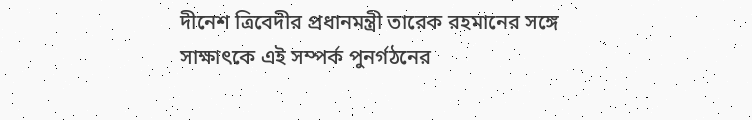দীনেশ ত্রিবেদীর প্রধানমন্ত্রী তারেক রহমানের সঙ্গে সাক্ষাৎকে এই সম্পর্ক পুনর্গঠনের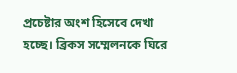প্রচেষ্টার অংশ হিসেবে দেখা হচ্ছে। ব্রিকস সম্মেলনকে ঘিরে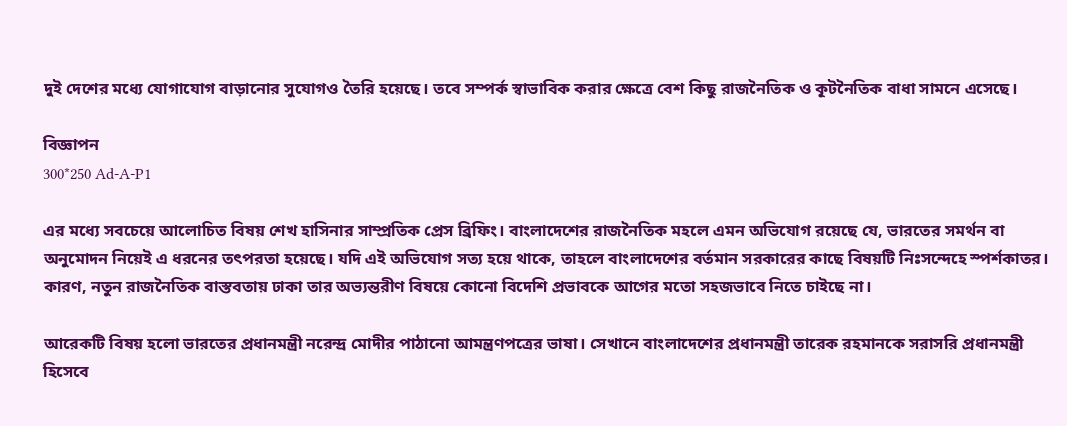দুই দেশের মধ্যে যোগাযোগ বাড়ানোর সুযোগও তৈরি হয়েছে। তবে সম্পর্ক স্বাভাবিক করার ক্ষেত্রে বেশ কিছু রাজনৈতিক ও কূটনৈতিক বাধা সামনে এসেছে।

বিজ্ঞাপন
300*250 Ad-A-P1

এর মধ্যে সবচেয়ে আলোচিত বিষয় শেখ হাসিনার সাম্প্রতিক প্রেস ব্রিফিং। বাংলাদেশের রাজনৈতিক মহলে এমন অভিযোগ রয়েছে যে, ভারতের সমর্থন বা অনুমোদন নিয়েই এ ধরনের তৎপরতা হয়েছে। যদি এই অভিযোগ সত্য হয়ে থাকে, তাহলে বাংলাদেশের বর্তমান সরকারের কাছে বিষয়টি নিঃসন্দেহে স্পর্শকাতর। কারণ, নতুন রাজনৈতিক বাস্তবতায় ঢাকা তার অভ্যন্তরীণ বিষয়ে কোনো বিদেশি প্রভাবকে আগের মতো সহজভাবে নিতে চাইছে না।

আরেকটি বিষয় হলো ভারতের প্রধানমন্ত্রী নরেন্দ্র মোদীর পাঠানো আমন্ত্রণপত্রের ভাষা। সেখানে বাংলাদেশের প্রধানমন্ত্রী তারেক রহমানকে সরাসরি প্রধানমন্ত্রী হিসেবে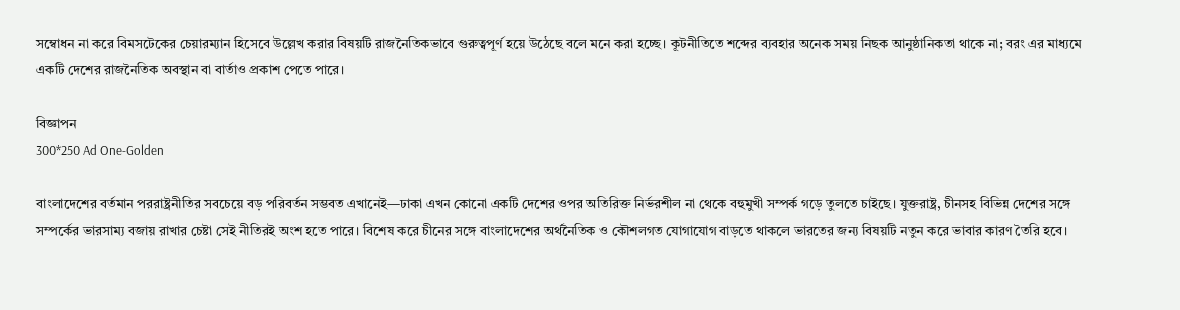সম্বোধন না করে বিমসটেকের চেয়ারম্যান হিসেবে উল্লেখ করার বিষয়টি রাজনৈতিকভাবে গুরুত্বপূর্ণ হয়ে উঠেছে বলে মনে করা হচ্ছে। কূটনীতিতে শব্দের ব্যবহার অনেক সময় নিছক আনুষ্ঠানিকতা থাকে না; বরং এর মাধ্যমে একটি দেশের রাজনৈতিক অবস্থান বা বার্তাও প্রকাশ পেতে পারে।

বিজ্ঞাপন
300*250 Ad One-Golden

বাংলাদেশের বর্তমান পররাষ্ট্রনীতির সবচেয়ে বড় পরিবর্তন সম্ভবত এখানেই—ঢাকা এখন কোনো একটি দেশের ওপর অতিরিক্ত নির্ভরশীল না থেকে বহুমুখী সম্পর্ক গড়ে তুলতে চাইছে। যুক্তরাষ্ট্র, চীনসহ বিভিন্ন দেশের সঙ্গে সম্পর্কের ভারসাম্য বজায় রাখার চেষ্টা সেই নীতিরই অংশ হতে পারে। বিশেষ করে চীনের সঙ্গে বাংলাদেশের অর্থনৈতিক ও কৌশলগত যোগাযোগ বাড়তে থাকলে ভারতের জন্য বিষয়টি নতুন করে ভাবার কারণ তৈরি হবে।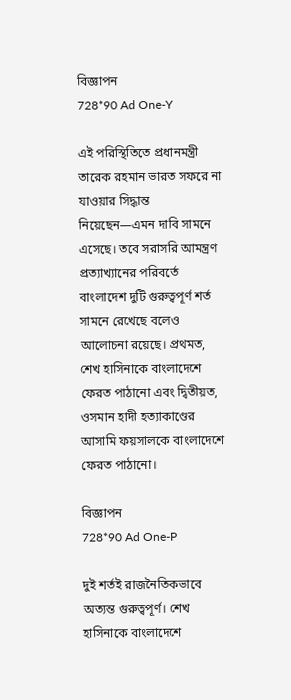বিজ্ঞাপন
728*90 Ad One-Y

এই পরিস্থিতিতে প্রধানমন্ত্রী তারেক রহমান ভারত সফরে না যাওয়ার সিদ্ধান্ত নিয়েছেন—এমন দাবি সামনে এসেছে। তবে সরাসরি আমন্ত্রণ প্রত্যাখ্যানের পরিবর্তে বাংলাদেশ দুটি গুরুত্বপূর্ণ শর্ত সামনে রেখেছে বলেও আলোচনা রয়েছে। প্রথমত, শেখ হাসিনাকে বাংলাদেশে ফেরত পাঠানো এবং দ্বিতীয়ত, ওসমান হাদী হত্যাকাণ্ডের আসামি ফয়সালকে বাংলাদেশে ফেরত পাঠানো।

বিজ্ঞাপন
728*90 Ad One-P

দুই শর্তই রাজনৈতিকভাবে অত্যন্ত গুরুত্বপূর্ণ। শেখ হাসিনাকে বাংলাদেশে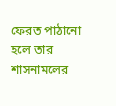ফেরত পাঠানো হলে তার শাসনামলের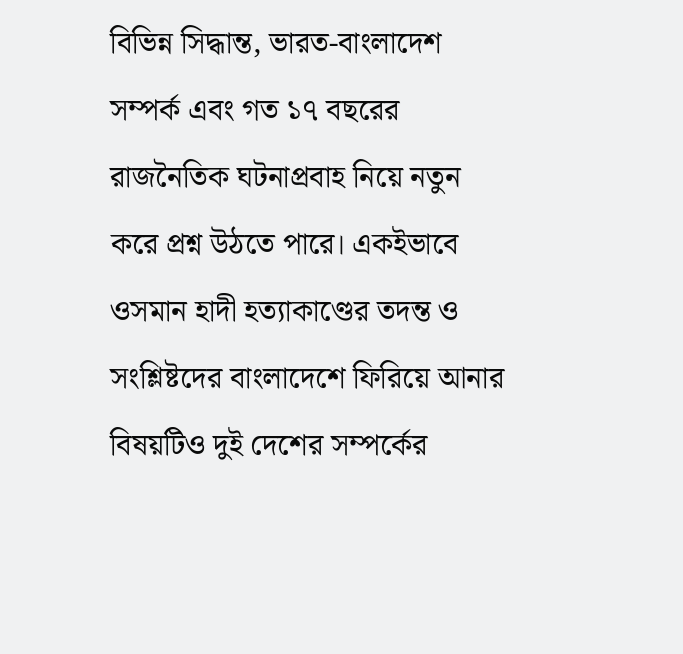বিভিন্ন সিদ্ধান্ত, ভারত-বাংলাদেশ সম্পর্ক এবং গত ১৭ বছরের রাজনৈতিক ঘটনাপ্রবাহ নিয়ে নতুন করে প্রশ্ন উঠতে পারে। একইভাবে ওসমান হাদী হত্যাকাণ্ডের তদন্ত ও সংশ্লিষ্টদের বাংলাদেশে ফিরিয়ে আনার বিষয়টিও দুই দেশের সম্পর্কের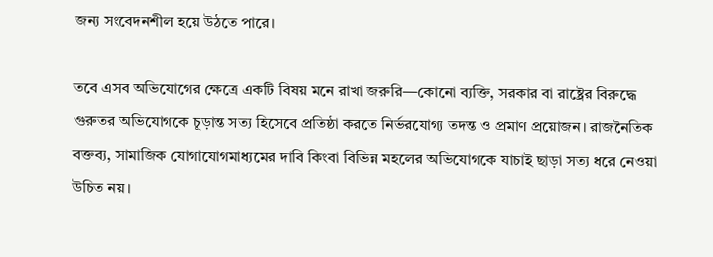জন্য সংবেদনশীল হয়ে উঠতে পারে।

তবে এসব অভিযোগের ক্ষেত্রে একটি বিষয় মনে রাখা জরুরি—কোনো ব্যক্তি, সরকার বা রাষ্ট্রের বিরুদ্ধে গুরুতর অভিযোগকে চূড়ান্ত সত্য হিসেবে প্রতিষ্ঠা করতে নির্ভরযোগ্য তদন্ত ও প্রমাণ প্রয়োজন। রাজনৈতিক বক্তব্য, সামাজিক যোগাযোগমাধ্যমের দাবি কিংবা বিভিন্ন মহলের অভিযোগকে যাচাই ছাড়া সত্য ধরে নেওয়া উচিত নয়।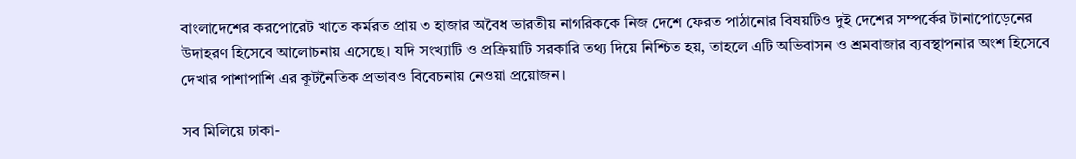বাংলাদেশের করপোরেট খাতে কর্মরত প্রায় ৩ হাজার অবৈধ ভারতীয় নাগরিককে নিজ দেশে ফেরত পাঠানোর বিষয়টিও দুই দেশের সম্পর্কের টানাপোড়েনের উদাহরণ হিসেবে আলোচনায় এসেছে। যদি সংখ্যাটি ও প্রক্রিয়াটি সরকারি তথ্য দিয়ে নিশ্চিত হয়, তাহলে এটি অভিবাসন ও শ্রমবাজার ব্যবস্থাপনার অংশ হিসেবে দেখার পাশাপাশি এর কূটনৈতিক প্রভাবও বিবেচনায় নেওয়া প্রয়োজন।

সব মিলিয়ে ঢাকা-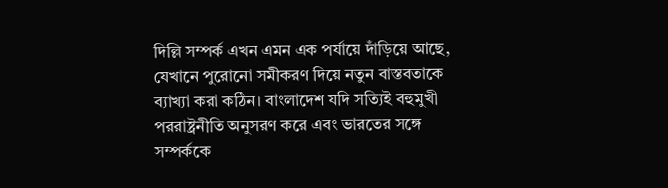দিল্লি সম্পর্ক এখন এমন এক পর্যায়ে দাঁড়িয়ে আছে, যেখানে পুরোনো সমীকরণ দিয়ে নতুন বাস্তবতাকে ব্যাখ্যা করা কঠিন। বাংলাদেশ যদি সত্যিই বহুমুখী পররাষ্ট্রনীতি অনুসরণ করে এবং ভারতের সঙ্গে সম্পর্ককে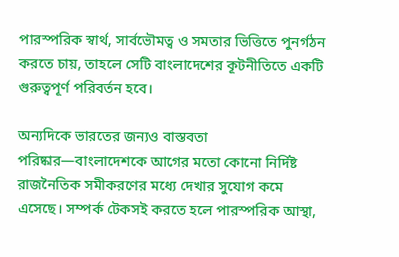পারস্পরিক স্বার্থ, সার্বভৌমত্ব ও সমতার ভিত্তিতে পুনর্গঠন করতে চায়, তাহলে সেটি বাংলাদেশের কূটনীতিতে একটি গুরুত্বপূর্ণ পরিবর্তন হবে।

অন্যদিকে ভারতের জন্যও বাস্তবতা পরিষ্কার—বাংলাদেশকে আগের মতো কোনো নির্দিষ্ট রাজনৈতিক সমীকরণের মধ্যে দেখার সুযোগ কমে এসেছে। সম্পর্ক টেকসই করতে হলে পারস্পরিক আস্থা,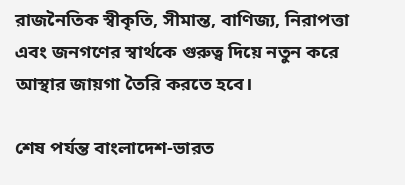রাজনৈতিক স্বীকৃতি, সীমান্ত, বাণিজ্য, নিরাপত্তা এবং জনগণের স্বার্থকে গুরুত্ব দিয়ে নতুন করে আস্থার জায়গা তৈরি করতে হবে।

শেষ পর্যন্ত বাংলাদেশ-ভারত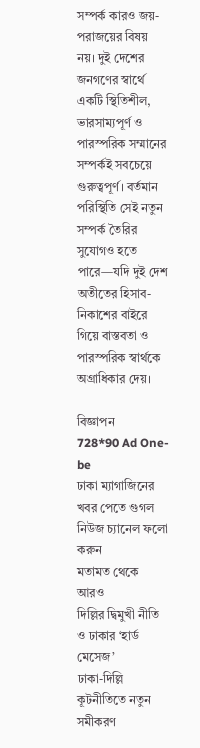সম্পর্ক কারও জয়-পরাজয়ের বিষয় নয়। দুই দেশের জনগণের স্বার্থে একটি স্থিতিশীল, ভারসাম্যপূর্ণ ও পারস্পরিক সম্মানের সম্পর্কই সবচেয়ে গুরুত্বপূর্ণ। বর্তমান পরিস্থিতি সেই নতুন সম্পর্ক তৈরির সুযোগও হতে পারে—যদি দুই দেশ অতীতের হিসাব-নিকাশের বাইরে গিয়ে বাস্তবতা ও পারস্পরিক স্বার্থকে অগ্রাধিকার দেয়।

বিজ্ঞাপন
728*90 Ad One-be
ঢাকা ম্যাগাজিনের খবর পেতে গুগল নিউজ চ্যানেল ফলো করুন
মতামত থেকে আরও
দিল্লির দ্বিমুখী নীতি ও ঢাকার ‘হার্ড মেসেজ’
ঢাকা-দিল্লি কূটনীতিতে নতুন সমীকরণ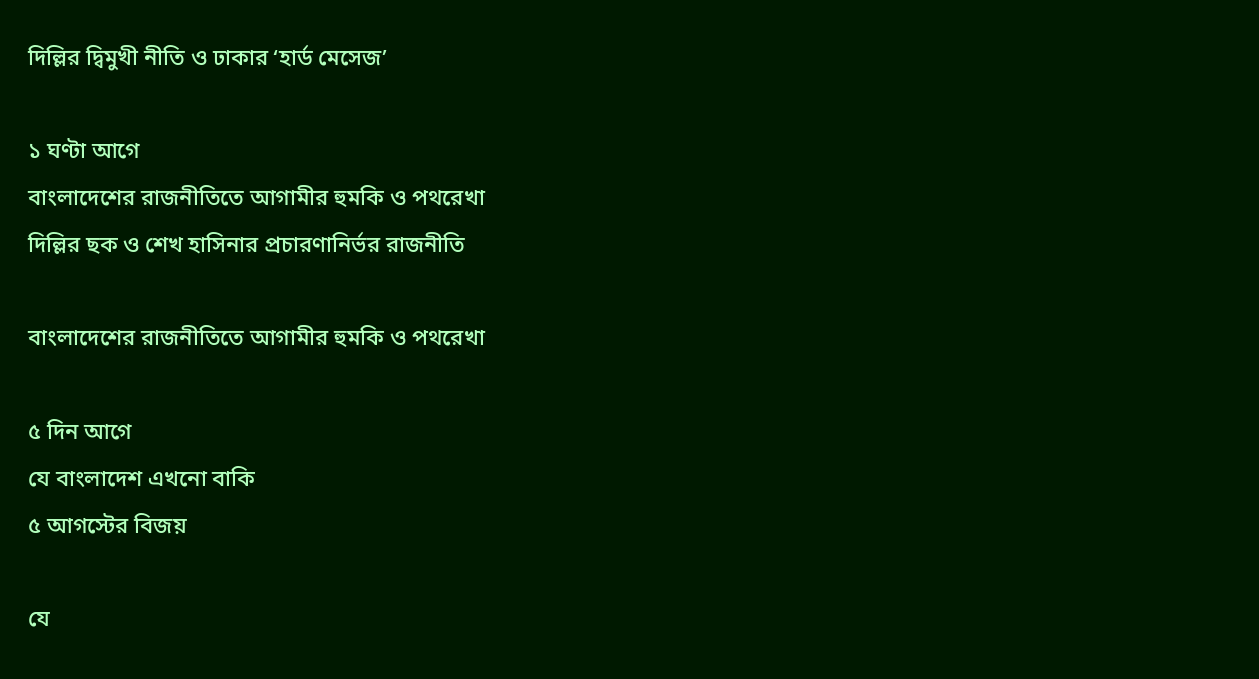দিল্লির দ্বিমুখী নীতি ও ঢাকার ‘হার্ড মেসেজ’

১ ঘণ্টা আগে
বাংলাদেশের রাজনীতিতে আগামীর হুমকি ও পথরেখা
দিল্লির ছক ও শেখ হাসিনার প্রচারণানির্ভর রাজনীতি

বাংলাদেশের রাজনীতিতে আগামীর হুমকি ও পথরেখা

৫ দিন আগে
যে বাংলাদেশ এখনো বাকি
৫ আগস্টের বিজয়

যে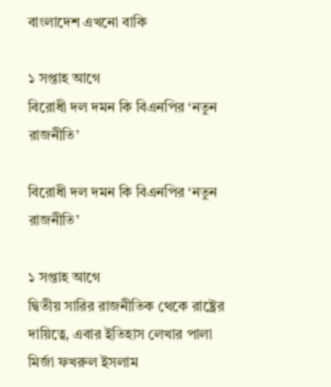বাংলাদেশ এখনো বাকি

১ সপ্তাহ আগে
বিরোধী দল দমন কি বিএনপির ‘নতুন রাজনীতি’

বিরোধী দল দমন কি বিএনপির ‘নতুন রাজনীতি’

১ সপ্তাহ আগে
দ্বিতীয় সারির রাজনীতিক থেকে রাষ্ট্রের দায়িত্বে, এবার ইতিহাস লেখার পালা
মির্জা ফখরুল ইসলাম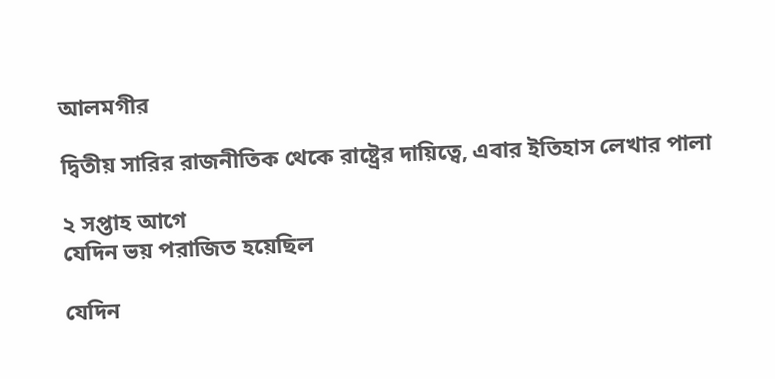আলমগীর

দ্বিতীয় সারির রাজনীতিক থেকে রাষ্ট্রের দায়িত্বে, এবার ইতিহাস লেখার পালা

২ সপ্তাহ আগে
যেদিন ভয় পরাজিত হয়েছিল

যেদিন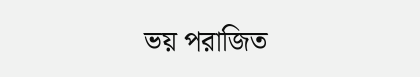ভয় পরাজিত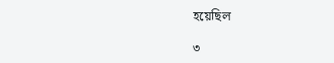হয়েছিল

৩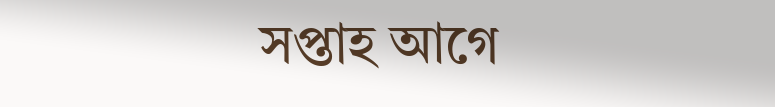সপ্তাহ আগে